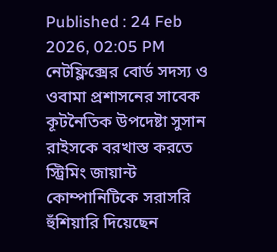Published : 24 Feb 2026, 02:05 PM
নেটফ্লিক্সের বোর্ড সদস্য ও ওবামা প্রশাসনের সাবেক কূটনৈতিক উপদেষ্টা সুসান রাইসকে বরখাস্ত করতে স্ট্রিমিং জায়ান্ট কোম্পানিটিকে সরাসরি হুঁশিয়ারি দিয়েছেন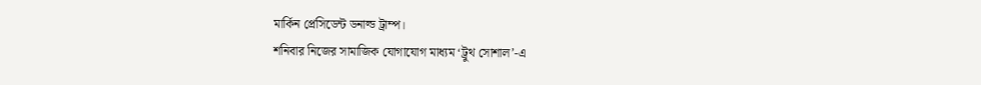মার্কিন প্রেসিডেন্ট ডনাল্ড ট্রাম্প।
শনিবার নিজের সামাজিক যোগাযোগ মাধ্যম ‘ট্রুথ সোশাল’-এ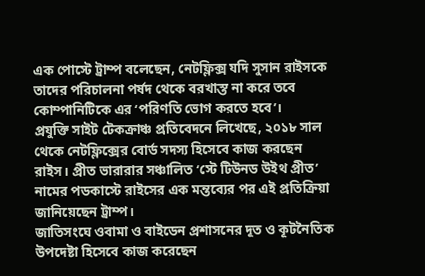এক পোস্টে ট্রাম্প বলেছেন, নেটফ্লিক্স যদি সুসান রাইসকে তাদের পরিচালনা পর্ষদ থেকে বরখাস্ত না করে তবে কোম্পানিটিকে এর ‘পরিণতি ভোগ করতে হবে’।
প্রযুক্তি সাইট টেকক্রাঞ্চ প্রতিবেদনে লিখেছে, ২০১৮ সাল থেকে নেটফ্লিক্সের বোর্ড সদস্য হিসেবে কাজ করছেন রাইস। প্রীত ভারারার সঞ্চালিত ‘স্টে টিউনড উইথ প্রীত’ নামের পডকাস্টে রাইসের এক মন্তব্যের পর এই প্রতিক্রিয়া জানিয়েছেন ট্রাম্প।
জাতিসংঘে ওবামা ও বাইডেন প্রশাসনের দূত ও কূটনৈতিক উপদেষ্টা হিসেবে কাজ করেছেন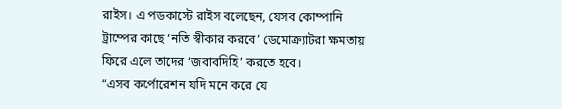রাইস। এ পডকাস্টে রাইস বলেছেন, যেসব কোম্পানি ট্রাম্পের কাছে ‘নতি স্বীকার করবে’ ডেমোক্র্যাটরা ক্ষমতায় ফিরে এলে তাদের ‘জবাবদিহি’ করতে হবে।
“এসব কর্পোরেশন যদি মনে করে যে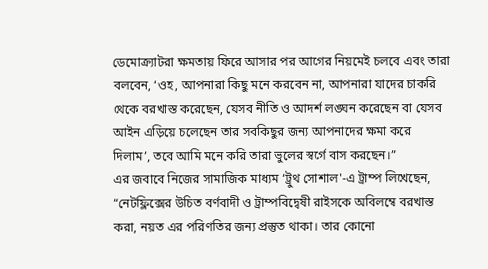ডেমোক্র্যাটরা ক্ষমতায় ফিরে আসার পর আগের নিয়মেই চলবে এবং তারা বলবেন, ‘ওহ, আপনারা কিছু মনে করবেন না, আপনারা যাদের চাকরি থেকে বরখাস্ত করেছেন, যেসব নীতি ও আদর্শ লঙ্ঘন করেছেন বা যেসব আইন এড়িয়ে চলেছেন তার সবকিছুর জন্য আপনাদের ক্ষমা করে দিলাম’, তবে আমি মনে করি তারা ভুলের স্বর্গে বাস করছেন।”
এর জবাবে নিজের সামাজিক মাধ্যম ‘ট্রুথ সোশাল'-এ ট্রাম্প লিখেছেন, “নেটফ্লিক্সের উচিত বর্ণবাদী ও ট্রাম্পবিদ্বেষী রাইসকে অবিলম্বে বরখাস্ত করা, নয়ত এর পরিণতির জন্য প্রস্তুত থাকা। তার কোনো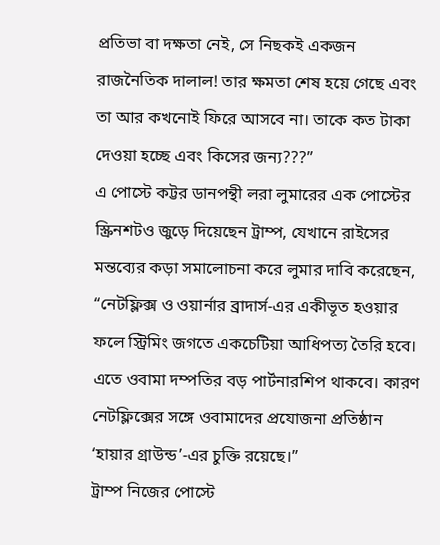প্রতিভা বা দক্ষতা নেই, সে নিছকই একজন রাজনৈতিক দালাল! তার ক্ষমতা শেষ হয়ে গেছে এবং তা আর কখনোই ফিরে আসবে না। তাকে কত টাকা দেওয়া হচ্ছে এবং কিসের জন্য???”
এ পোস্টে কট্টর ডানপন্থী লরা লুমারের এক পোস্টের স্ক্রিনশটও জুড়ে দিয়েছেন ট্রাম্প, যেখানে রাইসের মন্তব্যের কড়া সমালোচনা করে লুমার দাবি করেছেন, “নেটফ্লিক্স ও ওয়ার্নার ব্রাদার্স-এর একীভূত হওয়ার ফলে স্ট্রিমিং জগতে একচেটিয়া আধিপত্য তৈরি হবে। এতে ওবামা দম্পতির বড় পার্টনারশিপ থাকবে। কারণ নেটফ্লিক্সের সঙ্গে ওবামাদের প্রযোজনা প্রতিষ্ঠান ‘হায়ার গ্রাউন্ড’-এর চুক্তি রয়েছে।”
ট্রাম্প নিজের পোস্টে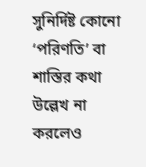সুনির্দিষ্ট কোনো ‘পরিণতি’ বা শাস্তির কথা উল্লেখ না করলেও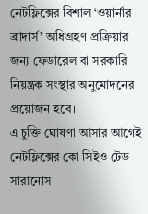নেটফ্লিক্সের বিশাল ‘ওয়ার্নার ব্রাদার্স’ অধিগ্রহণ প্রক্রিয়ার জন্য ফেডারেল বা সরকারি নিয়ন্ত্রক সংস্থার অনুমোদনের প্রয়োজন হবে।
এ চুক্তি ঘোষণা আসার আগেই নেটফ্লিক্সের কো সিইও টেড সারানোস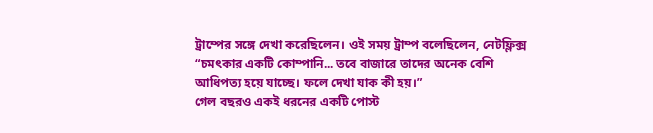ট্রাম্পের সঙ্গে দেখা করেছিলেন। ওই সময় ট্রাম্প বলেছিলেন, নেটফ্লিক্স “চমৎকার একটি কোম্পানি... তবে বাজারে তাদের অনেক বেশি আধিপত্য হয়ে যাচ্ছে। ফলে দেখা যাক কী হয়।”
গেল বছরও একই ধরনের একটি পোস্ট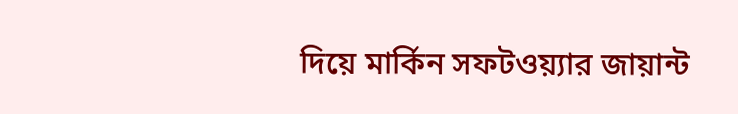দিয়ে মার্কিন সফটওয়্যার জায়ান্ট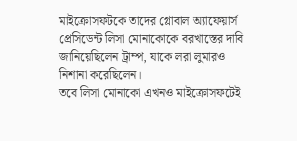মাইক্রোসফটকে তাদের গ্লোবাল অ্যাফেয়ার্স প্রেসিডেন্ট লিসা মোনাকোকে বরখাস্তের দাবি জানিয়েছিলেন ট্রাম্প, যাকে লরা লুমারও নিশানা করেছিলেন।
তবে লিসা মোনাকো এখনও মাইক্রোসফটেই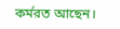কর্মরত আছেন।